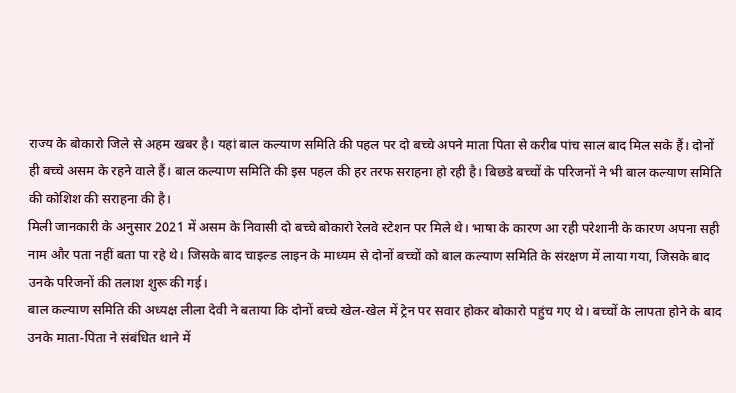राज्य के बोकारो जिले से अहम खबर है। यहां बाल कल्याण समिति की पहल पर दो बच्चे अपने माता पिता से करीब पांच साल बाद मिल सके हैं। दोनों ही बच्चे असम के रहने वाले हैं। बाल कल्याण समिति की इस पहल की हर तरफ सराहना हो रही है। बिछडे बच्चों के परिजनों ने भी बाल कल्याण समिति की कोशिश की सराहना की है।
मिली जानकारी के अनुसार 2021 में असम के निवासी दो बच्चे बोकारो रेलवे स्टेशन पर मिले थे। भाषा के कारण आ रही परेशानी के कारण अपना सही नाम और पता नहीं बता पा रहे थे। जिसके बाद चाइल्ड लाइन के माध्यम से दोनों बच्चों को बाल कल्याण समिति के संरक्षण में लाया गया, जिसके बाद उनके परिजनों की तलाश शुरू की गई।
बाल कल्याण समिति की अध्यक्ष लीला देवी ने बताया कि दोनों बच्चे खेल-खेल में ट्रेन पर सवार होकर बोकारो पहुंच गए थे। बच्चों के लापता होने के बाद उनके माता-पिता ने संबंधित थाने में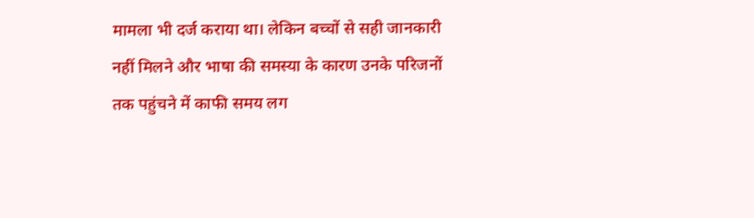मामला भी दर्ज कराया था। लेकिन बच्चों से सही जानकारी नहीं मिलने और भाषा की समस्या के कारण उनके परिजनों तक पहुंचने में काफी समय लग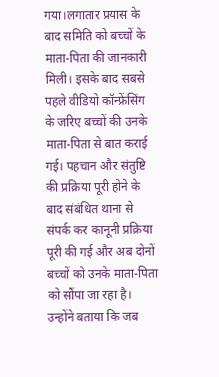गया।लगातार प्रयास के बाद समिति को बच्चों के माता-पिता की जानकारी मिली। इसके बाद सबसे पहले वीडियो कॉन्फ्रेंसिंग के जरिए बच्चों की उनके माता-पिता से बात कराई गई। पहचान और संतुष्टि की प्रक्रिया पूरी होने के बाद संबंधित थाना से संपर्क कर कानूनी प्रक्रिया पूरी की गई और अब दोनों बच्चों को उनके माता-पिता को सौंपा जा रहा है।
उन्होंने बताया कि जब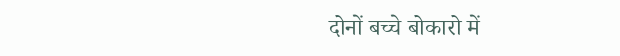दोनों बच्चे बोकारो में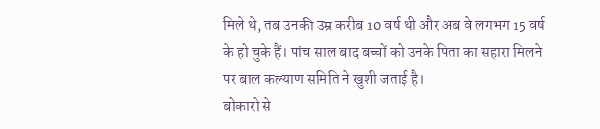मिले थे, तब उनकी उम्र करीब 10 वर्ष थी और अब वे लगभग 15 वर्ष के हो चुके हैं। पांच साल बाद बच्चों को उनके पिता का सहारा मिलने पर बाल कल्याण समिति ने खुशी जताई है।
बोकारो से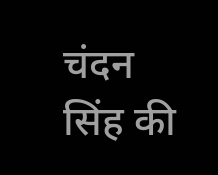चंदन सिंह की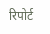रिपोर्ट